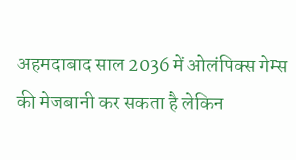अहमदाबाद साल 2036 में ओलंपिक्स गेम्स की मेजबानी कर सकता है लेकिन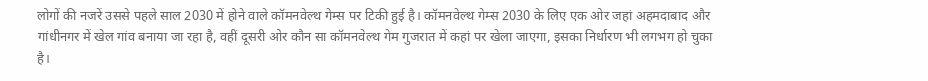लोगों की नजरें उससे पहले साल 2030 में होने वाले कॉमनवेल्थ गेम्स पर टिकी हुई है। कॉमनवेल्थ गेम्स 2030 के लिए एक ओर जहां अहमदाबाद और गांधीनगर में खेल गांव बनाया जा रहा है, वहीं दूसरी ओर कौन सा कॉमनवेल्थ गेम गुजरात में कहां पर खेला जाएगा, इसका निर्धारण भी लगभग हो चुका है।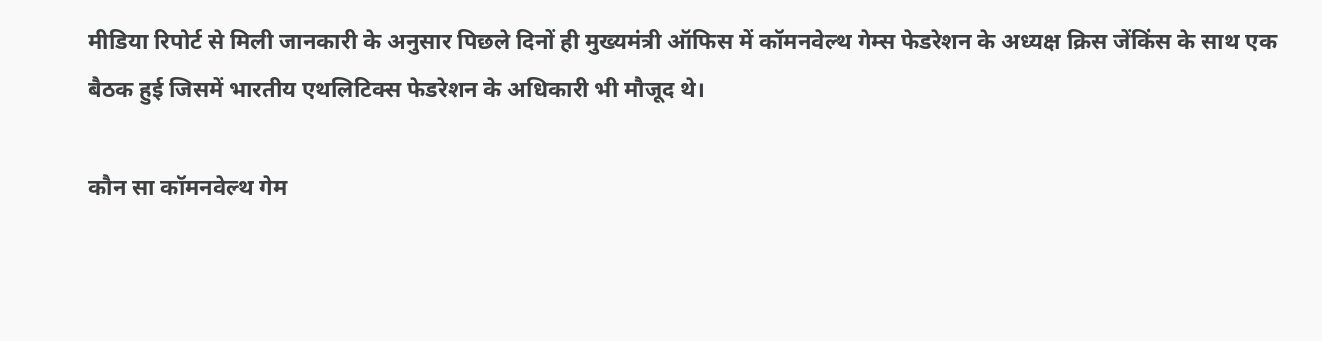मीडिया रिपोर्ट से मिली जानकारी के अनुसार पिछले दिनों ही मुख्यमंत्री ऑफिस में कॉमनवेल्थ गेम्स फेडरेशन के अध्यक्ष क्रिस जेंकिंस के साथ एक बैठक हुई जिसमें भारतीय एथलिटिक्स फेडरेशन के अधिकारी भी मौजूद थे।

कौन सा कॉमनवेल्थ गेम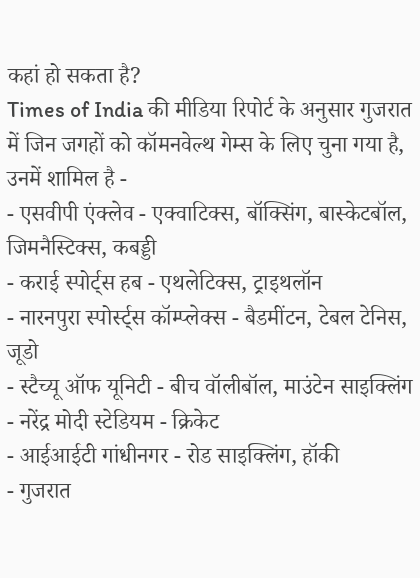कहां हो सकता है?
Times of India की मीडिया रिपोर्ट के अनुसार गुजरात में जिन जगहों को कॉमनवेल्थ गेम्स के लिए चुना गया है, उनमें शामिल है -
- एसवीपी एंक्लेव - एक्वाटिक्स, बॉक्सिंग, बास्केटबॉल, जिमनैस्टिक्स, कबड्डी
- कराई स्पोर्ट्स हब - एथलेटिक्स, ट्राइथलॉन
- नारनपुरा स्पोर्स्ट्स कॉम्प्लेक्स - बैडमींटन, टेबल टेनिस, जूडो
- स्टैच्यू ऑफ यूनिटी - बीच वॉलीबॉल, माउंटेन साइक्लिंग
- नरेंद्र मोदी स्टेडियम - क्रिकेट
- आईआईटी गांधीनगर - रोड साइक्लिंग, हॉकी
- गुजरात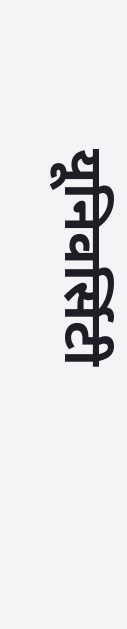यूनिवर्सिटी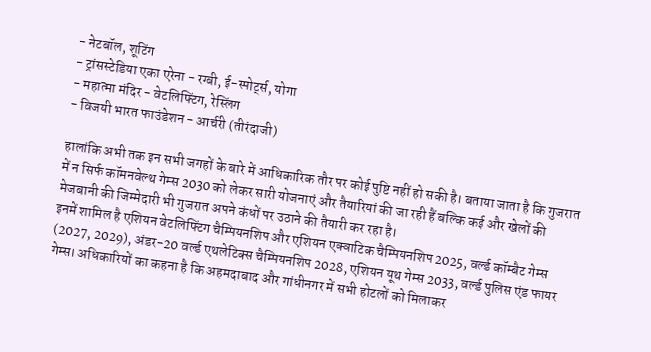- नेटबॉल, शूटिंग
- ट्रांसस्टेडिया एका एरेना - रग्बी, ई-स्पोर्ट्स, योगा
- महात्मा मंदिर - वेटलिफ्टिंग, रेस्लिंग
- विजयी भारत फाउंडेशन - आर्चरी (तीरंदाजी)

हालांकि अभी तक इन सभी जगहों के बारे में आधिकारिक तौर पर कोई पुष्टि नहीं हो सकी है। बताया जाता है कि गुजरात में न सिर्फ कॉमनवेल्थ गेम्स 2030 को लेकर सारी योजनाएं और तैयारियां की जा रही हैं बल्कि कई और खेलों की मेजबानी की जिम्मेदारी भी गुजरात अपने कंधों पर उठाने की तैयारी कर रहा है।
इनमें शामिल है एशियन वेटलिफ्टिंग चैम्पियनशिप और एशियन एक्वाटिक चैम्पियनशिप 2025, वर्ल्ड कॉम्बैट गेम्स (2027, 2029), अंडर-20 वर्ल्ड एथलेटिक्स चैम्पियनशिप 2028, एशियन यूथ गेम्स 2033, वर्ल्ड पुलिस एंड फायर गेम्स। अधिकारियों का कहना है कि अहमदाबाद और गांधीनगर में सभी होटलों को मिलाकर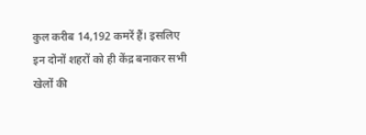कुल करीब 14,192 कमरें हैं। इसलिए इन दोनों शहरों को ही केंद्र बनाकर सभी खेलों की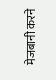मेजबानी करने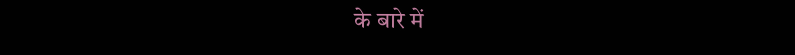के बारे में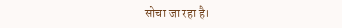सोचा जा रहा है।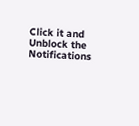Click it and Unblock the Notifications